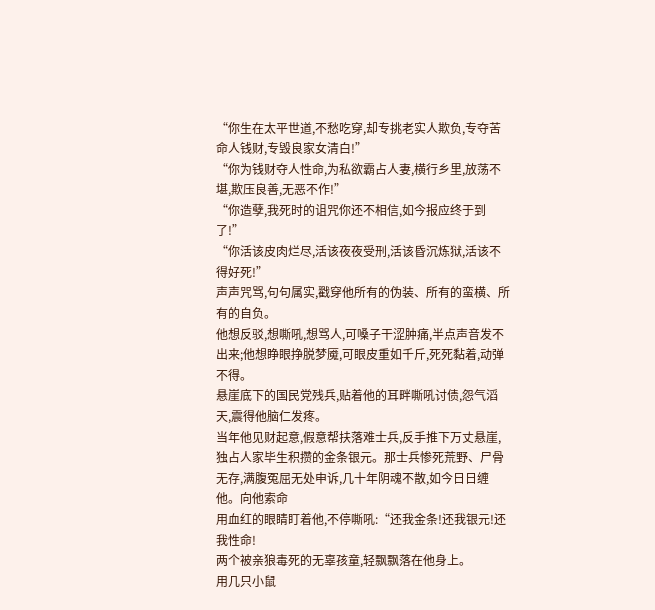“你生在太平世道,不愁吃穿,却专挑老实人欺负,专夺苦命人钱财,专毁良家女清白!”
“你为钱财夺人性命,为私欲霸占人妻,横行乡里,放荡不堪,欺压良善,无恶不作!”
“你造孽,我死时的诅咒你还不相信,如今报应终于到了!”
“你活该皮肉烂尽,活该夜夜受刑,活该昏沉炼狱,活该不得好死!”
声声咒骂,句句属实,戳穿他所有的伪装、所有的蛮横、所有的自负。
他想反驳,想嘶吼,想骂人,可嗓子干涩肿痛,半点声音发不出来;他想睁眼挣脱梦魇,可眼皮重如千斤,死死黏着,动弹不得。
悬崖底下的国民党残兵,贴着他的耳畔嘶吼讨债,怨气滔天,震得他脑仁发疼。
当年他见财起意,假意帮扶落难士兵,反手推下万丈悬崖,独占人家毕生积攒的金条银元。那士兵惨死荒野、尸骨无存,满腹冤屈无处申诉,几十年阴魂不散,如今日日缠他。向他索命
用血红的眼睛盯着他,不停嘶吼:“还我金条!还我银元!还我性命!
两个被亲狼毒死的无辜孩童,轻飘飘落在他身上。
用几只小鼠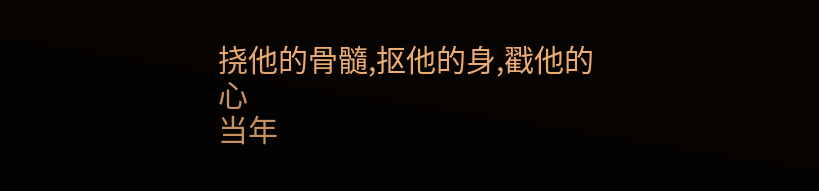挠他的骨髓,抠他的身,戳他的心
当年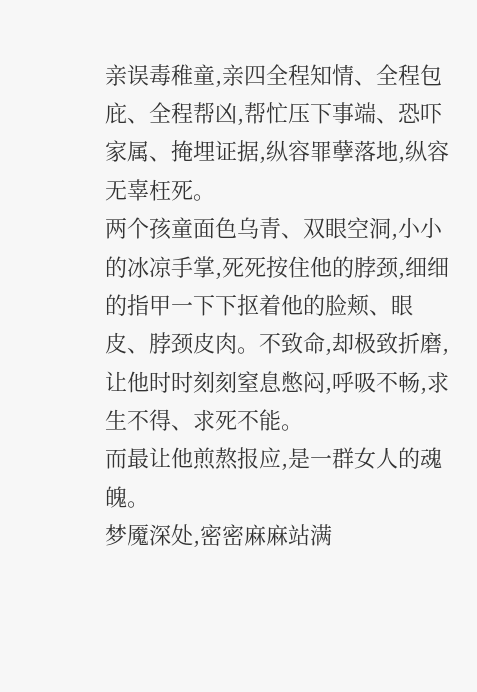亲误毒稚童,亲四全程知情、全程包庇、全程帮凶,帮忙压下事端、恐吓家属、掩埋证据,纵容罪孽落地,纵容无辜枉死。
两个孩童面色乌青、双眼空洞,小小的冰凉手掌,死死按住他的脖颈,细细的指甲一下下抠着他的脸颊、眼皮、脖颈皮肉。不致命,却极致折磨,让他时时刻刻窒息憋闷,呼吸不畅,求生不得、求死不能。
而最让他煎熬报应,是一群女人的魂魄。
梦魇深处,密密麻麻站满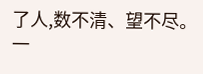了人,数不清、望不尽。
一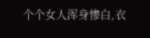个个女人浑身惨白,衣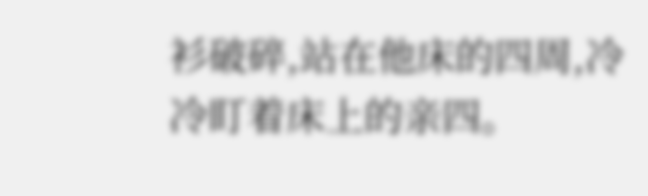衫破碎,站在他床的四周,冷冷盯着床上的亲四。